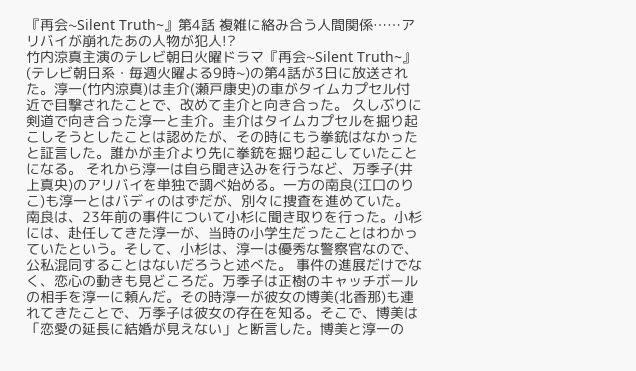『再会~Silent Truth~』第4話 複雑に絡み合う人間関係……アリバイが崩れたあの人物が犯人!?
竹内涼真主演のテレビ朝日火曜ドラマ『再会~Silent Truth~』(テレビ朝日系・毎週火曜よる9時~)の第4話が3日に放送された。淳一(竹内涼真)は圭介(瀬戸康史)の車がタイムカプセル付近で目撃されたことで、改めて圭介と向き合った。 久しぶりに剣道で向き合った淳一と圭介。圭介はタイムカプセルを掘り起こしそうとしたことは認めたが、その時にもう拳銃はなかったと証言した。誰かが圭介より先に拳銃を掘り起こしていたことになる。 それから淳一は自ら聞き込みを行うなど、万季子(井上真央)のアリバイを単独で調べ始める。一方の南良(江口のりこ)も淳一とはバディのはずだが、別々に捜査を進めていた。 南良は、23年前の事件について小杉に聞き取りを行った。小杉には、赴任してきた淳一が、当時の小学生だったことはわかっていたという。そして、小杉は、淳一は優秀な警察官なので、公私混同することはないだろうと述べた。 事件の進展だけでなく、恋心の動きも見どころだ。万季子は正樹のキャッチボールの相手を淳一に頼んだ。その時淳一が彼女の博美(北香那)も連れてきたことで、万季子は彼女の存在を知る。そこで、博美は「恋愛の延長に結婚が見えない」と断言した。博美と淳一の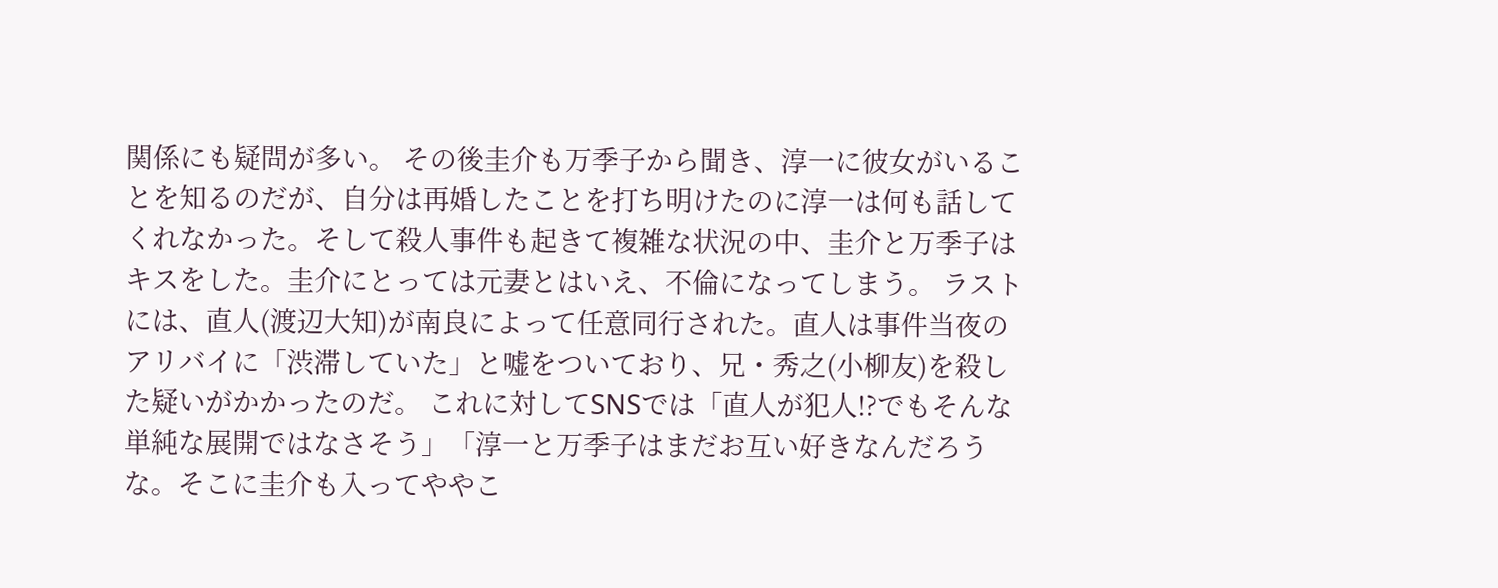関係にも疑問が多い。 その後圭介も万季子から聞き、淳一に彼女がいることを知るのだが、自分は再婚したことを打ち明けたのに淳一は何も話してくれなかった。そして殺人事件も起きて複雑な状況の中、圭介と万季子はキスをした。圭介にとっては元妻とはいえ、不倫になってしまう。 ラストには、直人(渡辺大知)が南良によって任意同行された。直人は事件当夜のアリバイに「渋滞していた」と嘘をついており、兄・秀之(小柳友)を殺した疑いがかかったのだ。 これに対してSNSでは「直人が犯人!?でもそんな単純な展開ではなさそう」「淳一と万季子はまだお互い好きなんだろうな。そこに圭介も入ってややこ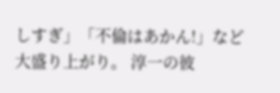しすぎ」「不倫はあかん!」など大盛り上がり。 淳一の彼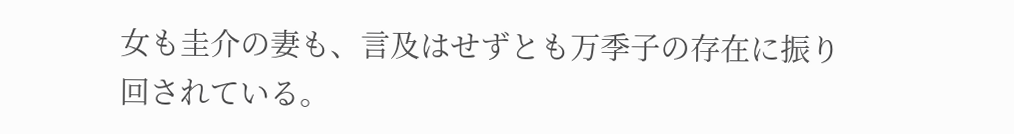女も圭介の妻も、言及はせずとも万季子の存在に振り回されている。